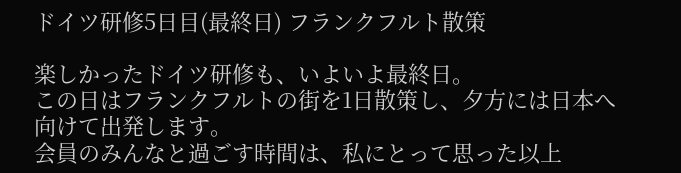ドイツ研修5日目(最終日) フランクフルト散策

楽しかったドイツ研修も、いよいよ最終日。
この日はフランクフルトの街を1日散策し、夕方には日本へ向けて出発します。
会員のみんなと過ごす時間は、私にとって思った以上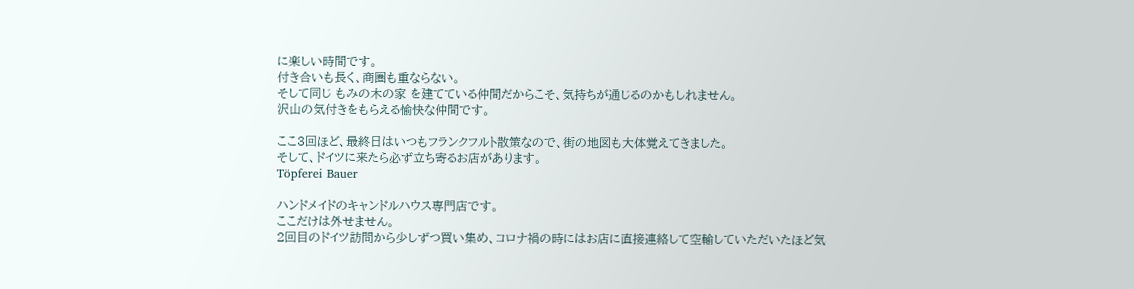に楽しい時間です。
付き合いも長く、商圏も重ならない。
そして同じ もみの木の家 を建てている仲間だからこそ、気持ちが通じるのかもしれません。
沢山の気付きをもらえる愉快な仲間です。

ここ3回ほど、最終日はいつもフランクフルト散策なので、街の地図も大体覚えてきました。
そして、ドイツに来たら必ず立ち寄るお店があります。
Töpferei Bauer

ハンドメイドのキャンドルハウス専門店です。
ここだけは外せません。
2回目のドイツ訪問から少しずつ買い集め、コロナ禍の時にはお店に直接連絡して空輸していただいたほど気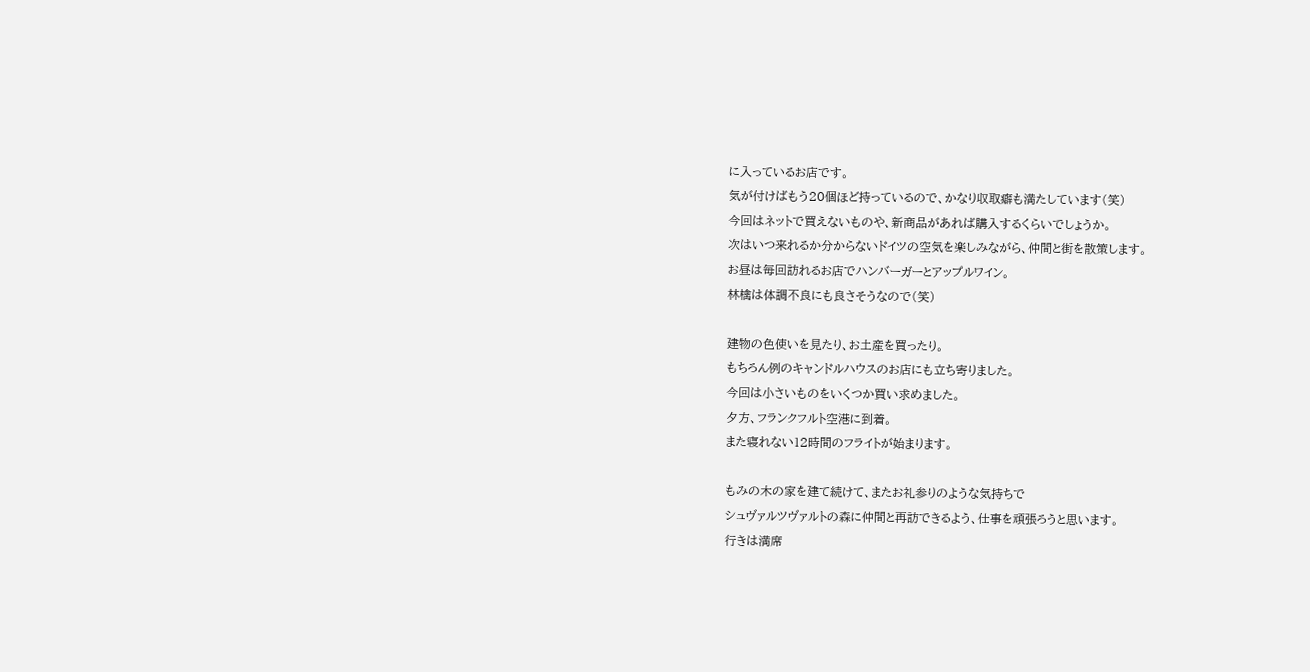に入っているお店です。
気が付けばもう20個ほど持っているので、かなり収取癖も満たしています(笑)
今回はネットで買えないものや、新商品があれば購入するくらいでしょうか。
次はいつ来れるか分からないドイツの空気を楽しみながら、仲間と街を散策します。
お昼は毎回訪れるお店でハンバーガーとアップルワイン。
林檎は体調不良にも良さそうなので(笑)

建物の色使いを見たり、お土産を買ったり。
もちろん例のキャンドルハウスのお店にも立ち寄りました。
今回は小さいものをいくつか買い求めました。
夕方、フランクフルト空港に到着。
また寝れない12時間のフライトが始まります。

もみの木の家を建て続けて、またお礼参りのような気持ちで
シュヴァルツヴァルトの森に仲間と再訪できるよう、仕事を頑張ろうと思います。
行きは満席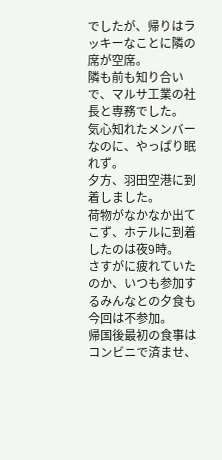でしたが、帰りはラッキーなことに隣の席が空席。
隣も前も知り合いで、マルサ工業の社長と専務でした。
気心知れたメンバーなのに、やっぱり眠れず。
夕方、羽田空港に到着しました。
荷物がなかなか出てこず、ホテルに到着したのは夜9時。
さすがに疲れていたのか、いつも参加するみんなとの夕食も今回は不参加。
帰国後最初の食事はコンビニで済ませ、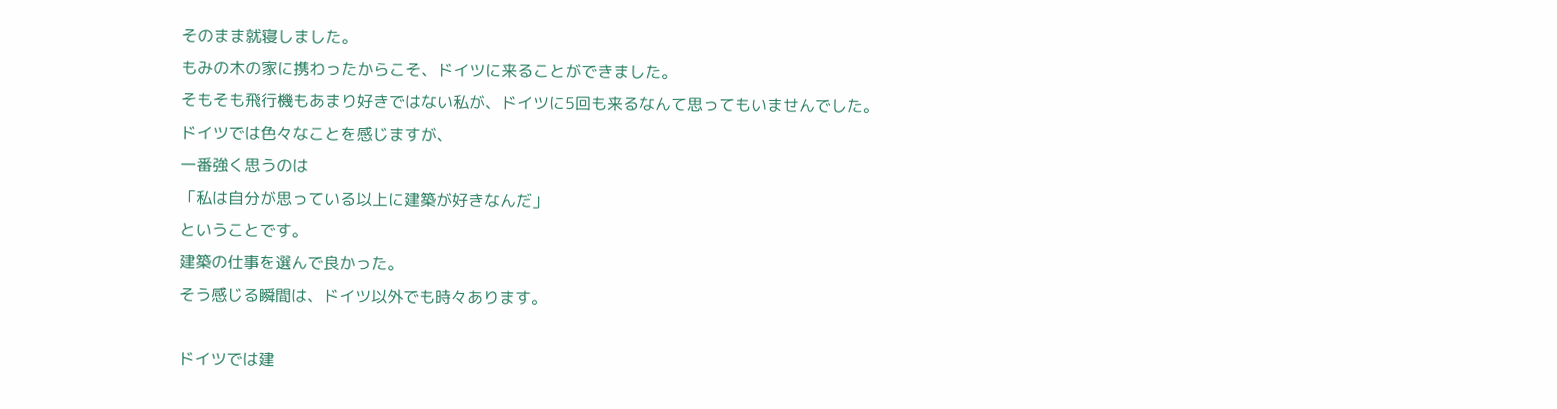そのまま就寝しました。
もみの木の家に携わったからこそ、ドイツに来ることができました。
そもそも飛行機もあまり好きではない私が、ドイツに5回も来るなんて思ってもいませんでした。
ドイツでは色々なことを感じますが、
一番強く思うのは
「私は自分が思っている以上に建築が好きなんだ」
ということです。
建築の仕事を選んで良かった。
そう感じる瞬間は、ドイツ以外でも時々あります。

ドイツでは建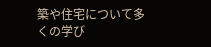築や住宅について多くの学び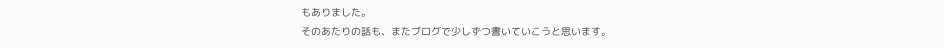もありました。
そのあたりの話も、またブログで少しずつ書いていこうと思います。